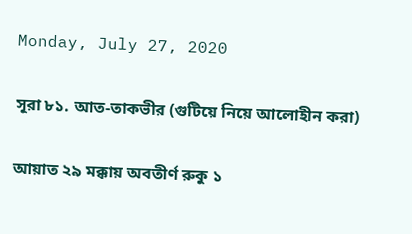Monday, July 27, 2020

সূরা ৮১. আত-তাকভীর (গুটিয়ে নিয়ে আলোহীন করা)

আয়াত ২৯ মক্কায় অবতীর্ণ রুকু ১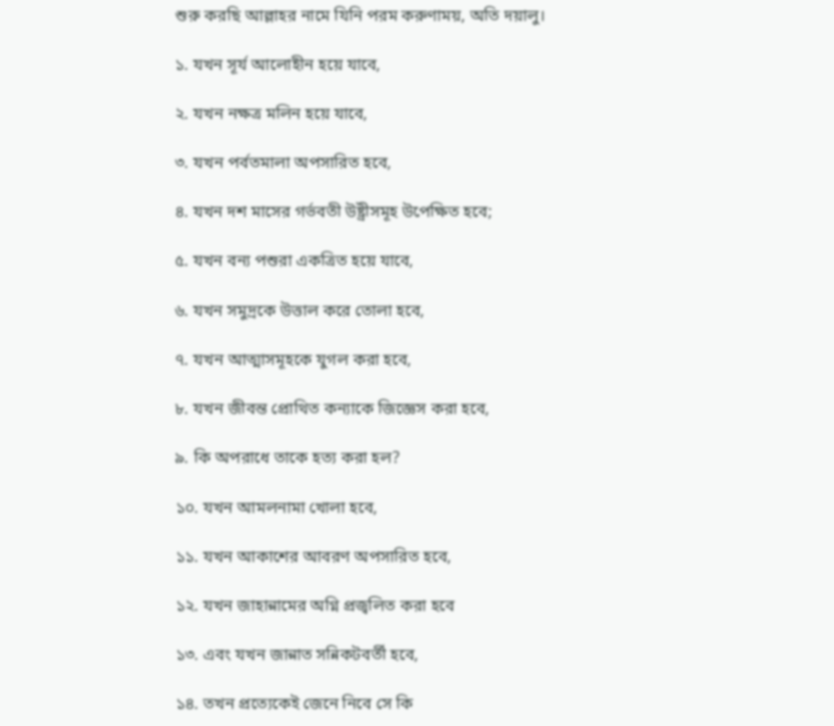শুরু করছি আল্লাহর নামে যিনি পরম করুণাময়, অতি দয়ালু।

১. যখন সূর্য আলোহীন হয়ে যাবে,

২. যখন নক্ষত্র মলিন হয়ে যাবে,

৩. যখন পর্বতমালা অপসারিত হবে,

৪. যখন দশ মাসের গর্ভবতী উষ্ট্রীসমূহ উপেক্ষিত হবে;

৫. যখন বন্য পশুরা একত্রিত হয়ে যাবে,

৬. যখন সমুদ্রকে উত্তাল করে তোলা হবে,

৭. যখন আত্মাসমূহকে যুগল করা হবে,

৮. যখন জীবন্ত প্রোথিত কন্যাকে জিজ্ঞেস করা হবে,

৯. কি অপরাধে তাকে হত্য করা হল?

১০. যখন আমলনামা খোলা হবে,

১১. যখন আকাশের আবরণ অপসারিত হবে,

১২. যখন জাহান্নামের অগ্নি প্রজ্বলিত করা হবে

১৩. এবং যখন জান্নাত সন্নিকটবর্তী হবে,

১৪. তখন প্রত্যেকেই জেনে নিবে সে কি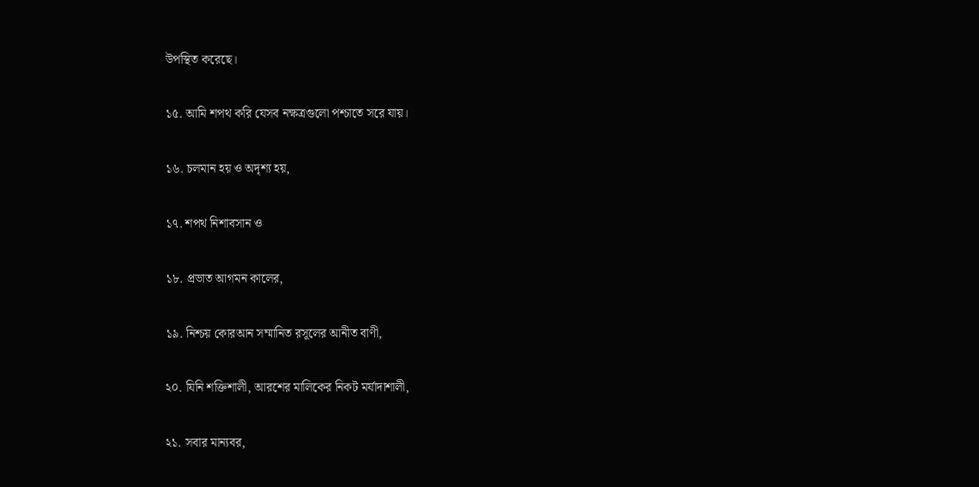উপস্থিত করেছে।

১৫. আমি শপথ করি যেসব নক্ষত্রগুলো পশ্চাতে সরে যায়।

১৬. চলমান হয় ও অদৃশ্য হয়,

১৭. শপথ নিশাবসান ও

১৮. প্রভাত আগমন কালের,

১৯. নিশ্চয় কোরআন সম্মানিত রসূলের আনীত বাণী,

২০. যিনি শক্তিশালী, আরশের মালিকের নিকট মর্যাদাশালী,

২১. সবার মান্যবর,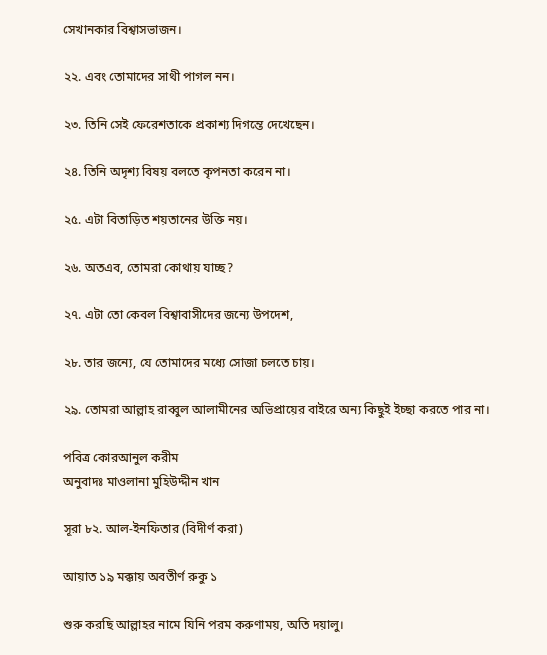সেখানকার বিশ্বাসভাজন।

২২. এবং তোমাদের সাথী পাগল নন।

২৩. তিনি সেই ফেরেশতাকে প্রকাশ্য দিগন্তে দেখেছেন।

২৪. তিনি অদৃশ্য বিষয় বলতে কৃপনতা করেন না।

২৫. এটা বিতাড়িত শয়তানের উক্তি নয়।

২৬. অতএব, তোমরা কোথায় যাচ্ছ?

২৭. এটা তো কেবল বিশ্বাবাসীদের জন্যে উপদেশ,

২৮. তার জন্যে, যে তোমাদের মধ্যে সোজা চলতে চায়।

২৯. তোমরা আল্লাহ রাব্বুল আলামীনের অভিপ্রায়ের বাইরে অন্য কিছুই ইচ্ছা করতে পার না।

পবিত্র কোরআনুল করীম
অনুবাদঃ মাওলানা মুহিউদ্দীন খান

সূরা ৮২. আল-ইনফিতার (বিদীর্ণ করা)

আয়াত ১৯ মক্কায় অবতীর্ণ রুকু ১

শুরু করছি আল্লাহর নামে যিনি পরম করুণাময়, অতি দয়ালু।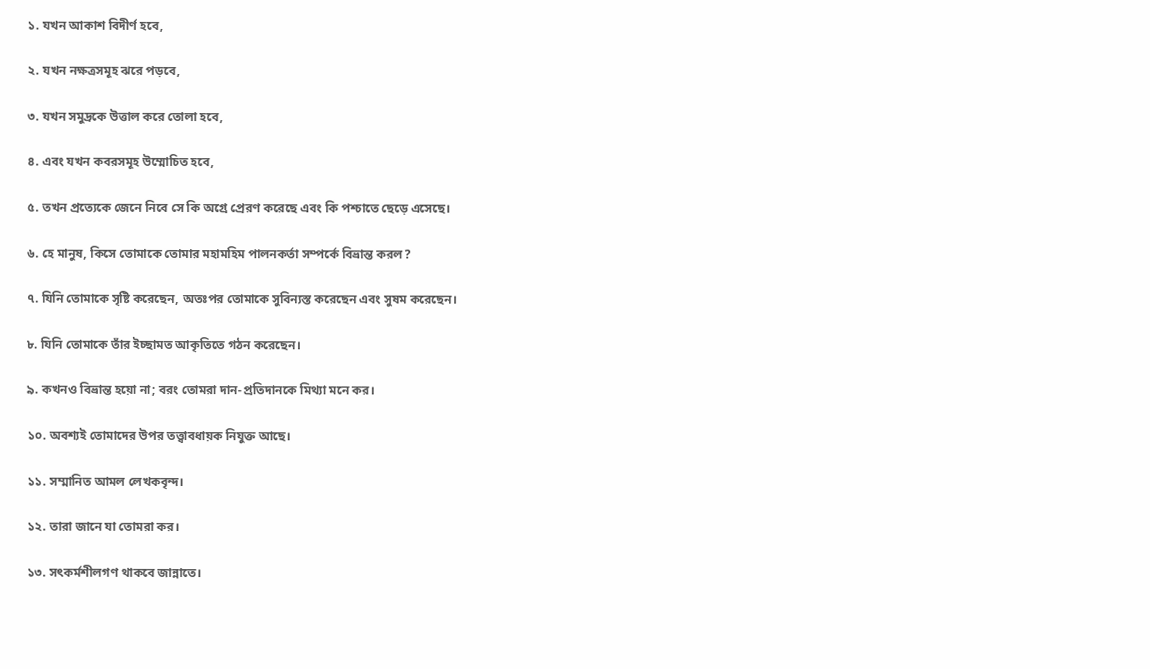১. যখন আকাশ বিদীর্ণ হবে,

২. যখন নক্ষত্রসমূহ ঝরে পড়বে,

৩. যখন সমুদ্রকে উত্তাল করে তোলা হবে,

৪. এবং যখন কবরসমূহ উম্মোচিত হবে,

৫. তখন প্রত্যেকে জেনে নিবে সে কি অগ্রে প্রেরণ করেছে এবং কি পশ্চাতে ছেড়ে এসেছে।

৬. হে মানুষ, কিসে তোমাকে তোমার মহামহিম পালনকর্তা সম্পর্কে বিভ্রান্ত করল?

৭. যিনি তোমাকে সৃষ্টি করেছেন, অতঃপর তোমাকে সুবিন্যস্ত করেছেন এবং সুষম করেছেন।

৮. যিনি তোমাকে তাঁর ইচ্ছামত আকৃতিতে গঠন করেছেন।

৯. কখনও বিভ্রান্ত হয়ো না; বরং তোমরা দান-প্রতিদানকে মিথ্যা মনে কর।

১০. অবশ্যই তোমাদের উপর তত্ত্বাবধায়ক নিযুক্ত আছে।

১১. সম্মানিত আমল লেখকবৃন্দ।

১২. তারা জানে যা তোমরা কর।

১৩. সৎকর্মশীলগণ থাকবে জান্নাতে।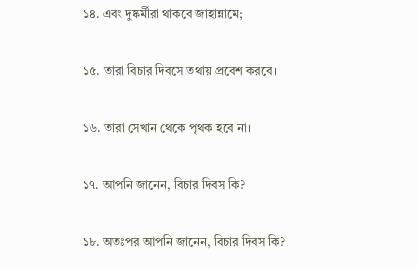১৪. এবং দুষ্কর্মীরা থাকবে জাহান্নামে;

১৫. তারা বিচার দিবসে তথায় প্রবেশ করবে।

১৬. তারা সেখান থেকে পৃথক হবে না।

১৭. আপনি জানেন, বিচার দিবস কি?

১৮. অতঃপর আপনি জানেন, বিচার দিবস কি?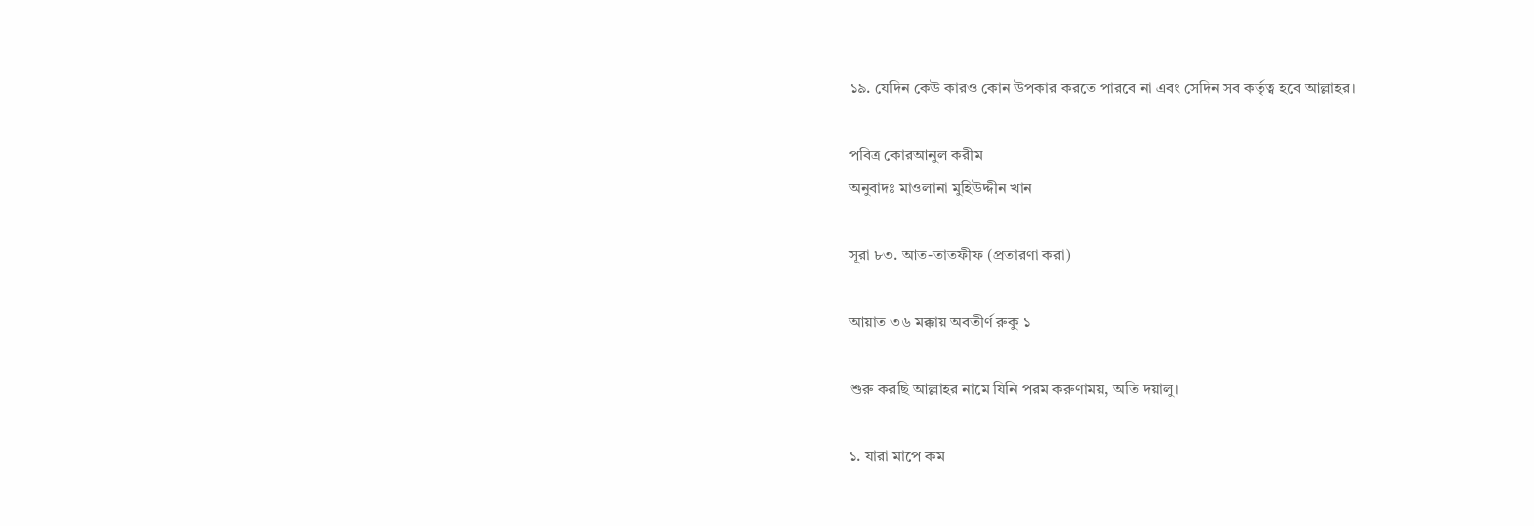১৯. যেদিন কেউ কারও কোন উপকার করতে পারবে না এবং সেদিন সব কর্তৃত্ব হবে আল্লাহর।

পবিত্র কোরআনুল করীম
অনুবাদঃ মাওলানা মুহিউদ্দীন খান

সূরা ৮৩. আত-তাতফীফ (প্রতারণা করা)

আয়াত ৩৬ মক্কায় অবতীর্ণ রুকু ১

শুরু করছি আল্লাহর নামে যিনি পরম করুণাময়, অতি দয়ালু।

১. যারা মাপে কম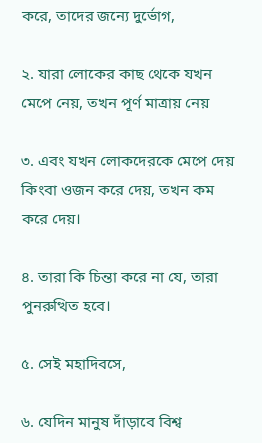করে, তাদের জন্যে দুর্ভোগ,

২. যারা লোকের কাছ থেকে যখন মেপে নেয়, তখন পূর্ণ মাত্রায় নেয়

৩. এবং যখন লোকদেরকে মেপে দেয় কিংবা ওজন করে দেয়, তখন কম করে দেয়।

৪. তারা কি চিন্তা করে না যে, তারা পুনরুত্থিত হবে।

৫. সেই মহাদিবসে,

৬. যেদিন মানুষ দাঁড়াবে বিশ্ব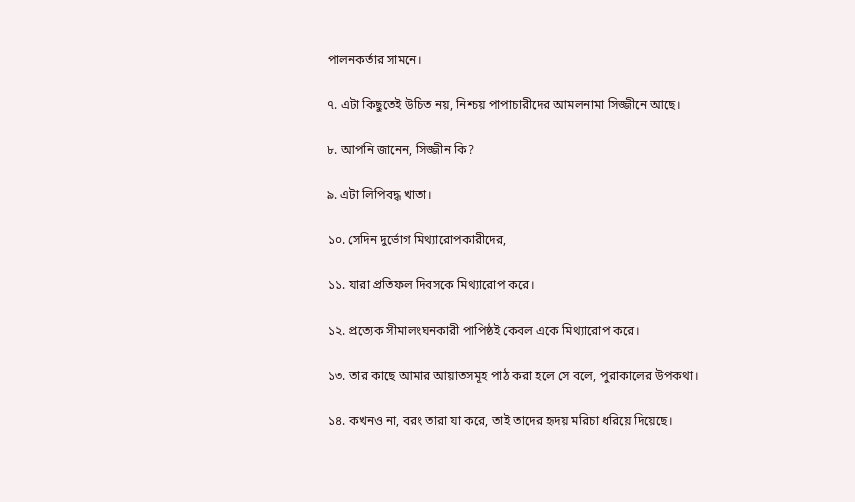পালনকর্তার সামনে।

৭. এটা কিছুতেই উচিত নয়, নিশ্চয় পাপাচারীদের আমলনামা সিজ্জীনে আছে।

৮. আপনি জানেন, সিজ্জীন কি?

৯. এটা লিপিবদ্ধ খাতা।

১০. সেদিন দুর্ভোগ মিথ্যারোপকারীদের,

১১. যারা প্রতিফল দিবসকে মিথ্যারোপ করে।

১২. প্রত্যেক সীমালংঘনকারী পাপিষ্ঠই কেবল একে মিথ্যারোপ করে।

১৩. তার কাছে আমার আয়াতসমূহ পাঠ করা হলে সে বলে, পুরাকালের উপকথা।

১৪. কখনও না, বরং তারা যা করে, তাই তাদের হৃদয় মরিচা ধরিয়ে দিয়েছে।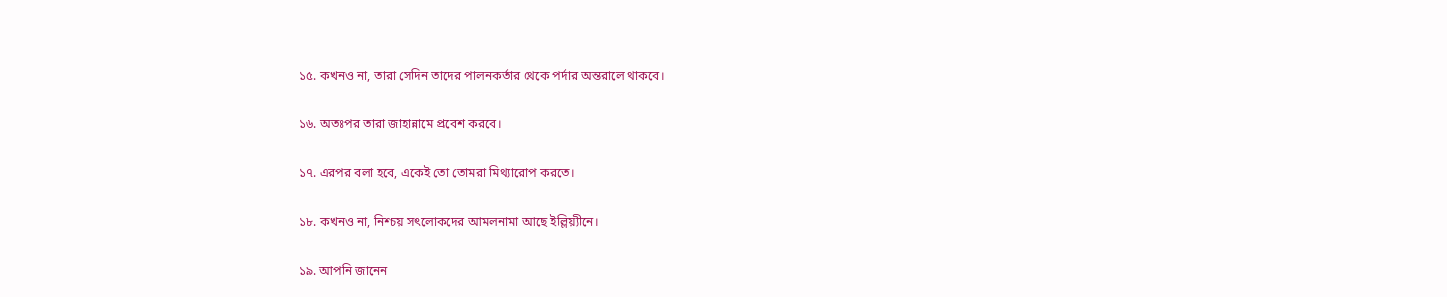১৫. কখনও না, তারা সেদিন তাদের পালনকর্তার থেকে পর্দার অন্তরালে থাকবে।

১৬. অতঃপর তারা জাহান্নামে প্রবেশ করবে।

১৭. এরপর বলা হবে, একেই তো তোমরা মিথ্যারোপ করতে।

১৮. কখনও না, নিশ্চয় সৎলোকদের আমলনামা আছে ইল্লিয়্যীনে।

১৯. আপনি জানেন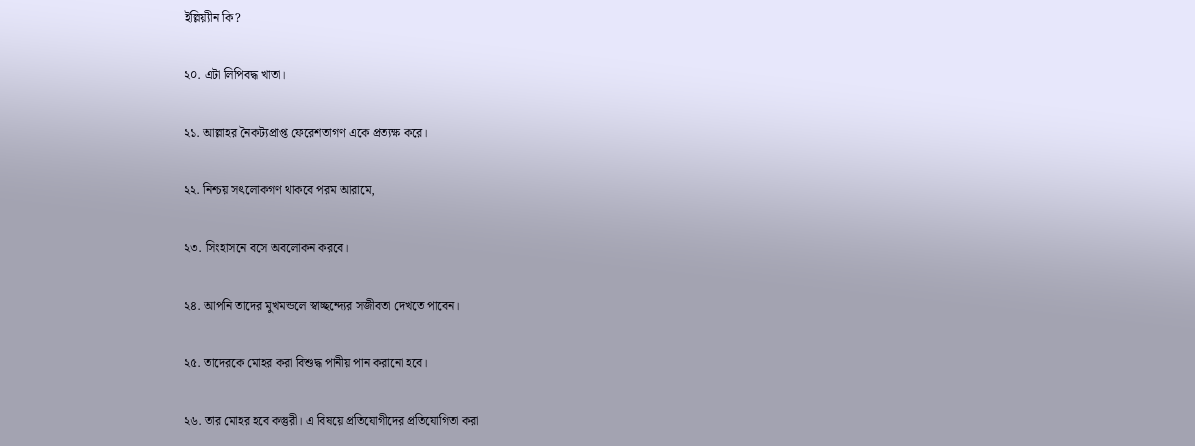ইল্লিয়্যীন কি?

২০. এটা লিপিবদ্ধ খাতা।

২১. আল্লাহর নৈকট্যপ্রাপ্ত ফেরেশতাগণ একে প্রত্যক্ষ করে।

২২. নিশ্চয় সৎলোকগণ থাকবে পরম আরামে,

২৩. সিংহাসনে বসে অবলোকন করবে।

২৪. আপনি তাদের মুখমন্ডলে স্বাচ্ছন্দ্যের সজীবতা দেখতে পাবেন।

২৫. তাদেরকে মোহর করা বিশুদ্ধ পানীয় পান করানো হবে।

২৬. তার মোহর হবে কস্তুরী। এ বিষয়ে প্রতিযোগীদের প্রতিযোগিতা করা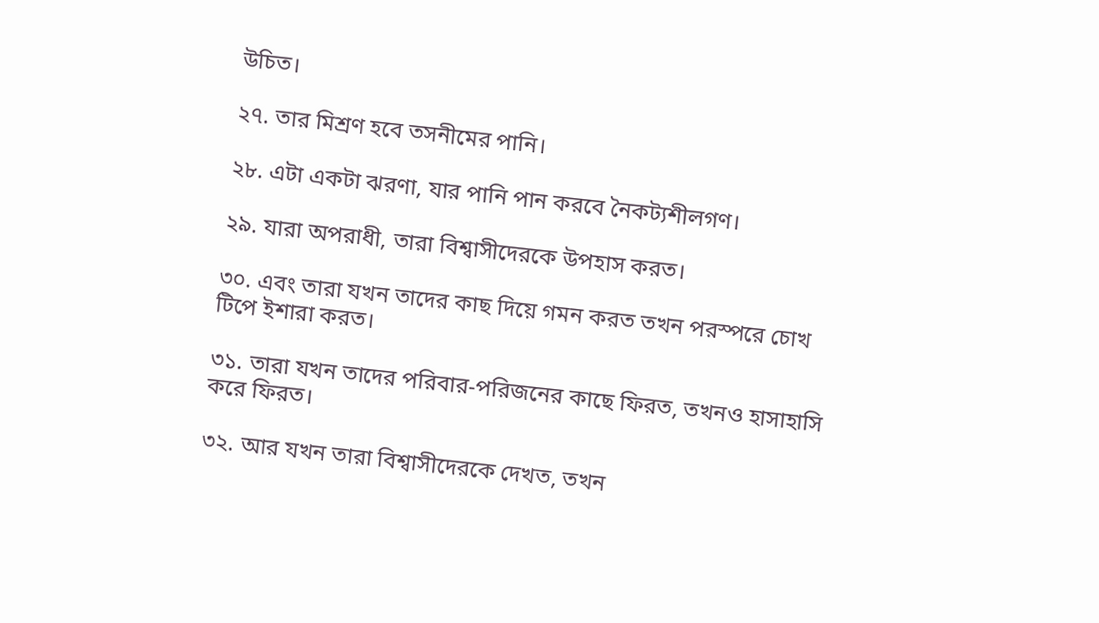উচিত।

২৭. তার মিশ্রণ হবে তসনীমের পানি।

২৮. এটা একটা ঝরণা, যার পানি পান করবে নৈকট্যশীলগণ।

২৯. যারা অপরাধী, তারা বিশ্বাসীদেরকে উপহাস করত।

৩০. এবং তারা যখন তাদের কাছ দিয়ে গমন করত তখন পরস্পরে চোখ টিপে ইশারা করত।

৩১. তারা যখন তাদের পরিবার-পরিজনের কাছে ফিরত, তখনও হাসাহাসি করে ফিরত।

৩২. আর যখন তারা বিশ্বাসীদেরকে দেখত, তখন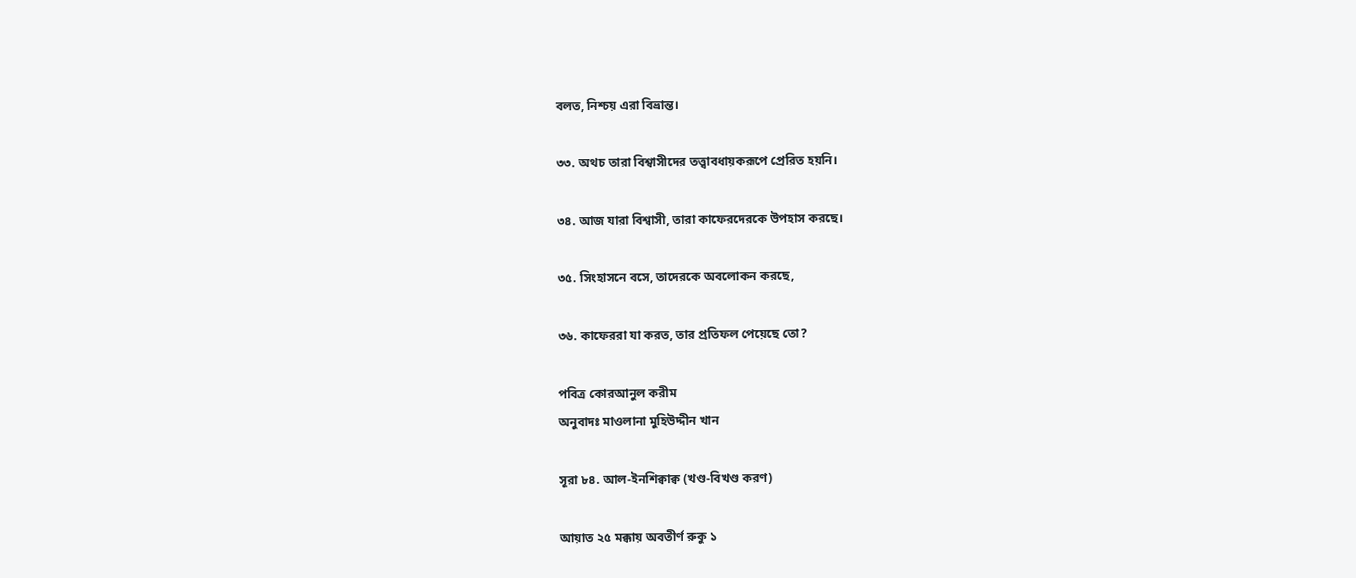বলত, নিশ্চয় এরা বিভ্রান্ত।

৩৩. অথচ তারা বিশ্বাসীদের তত্ত্বাবধায়করূপে প্রেরিত হয়নি।

৩৪. আজ যারা বিশ্বাসী, তারা কাফেরদেরকে উপহাস করছে।

৩৫. সিংহাসনে বসে, তাদেরকে অবলোকন করছে,

৩৬. কাফেররা যা করত, তার প্রতিফল পেয়েছে তো?

পবিত্র কোরআনুল করীম
অনুবাদঃ মাওলানা মুহিউদ্দীন খান

সূরা ৮৪. আল-ইনশিক্বাক্ব (খণ্ড-বিখণ্ড করণ)

আয়াত ২৫ মক্কায় অবতীর্ণ রুকু ১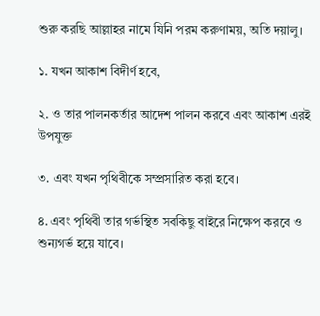শুরু করছি আল্লাহর নামে যিনি পরম করুণাময়, অতি দয়ালু।

১. যখন আকাশ বিদীর্ণ হবে,

২. ও তার পালনকর্তার আদেশ পালন করবে এবং আকাশ এরই উপযুক্ত

৩. এবং যখন পৃথিবীকে সম্প্রসারিত করা হবে।

৪. এবং পৃথিবী তার গর্ভস্থিত সবকিছু বাইরে নিক্ষেপ করবে ও শুন্যগর্ভ হয়ে যাবে।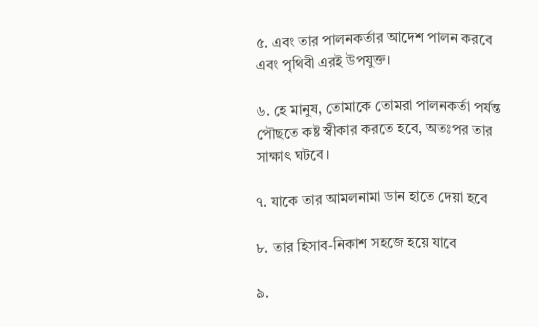৫. এবং তার পালনকর্তার আদেশ পালন করবে এবং পৃথিবী এরই উপযুক্ত।

৬. হে মানুষ, তোমাকে তোমরা পালনকর্তা পর্যন্ত পৌছতে কষ্ট স্বীকার করতে হবে, অতঃপর তার সাক্ষাৎ ঘটবে।

৭. যাকে তার আমলনামা ডান হাতে দেয়া হবে

৮. তার হিসাব-নিকাশ সহজে হয়ে যাবে

৯.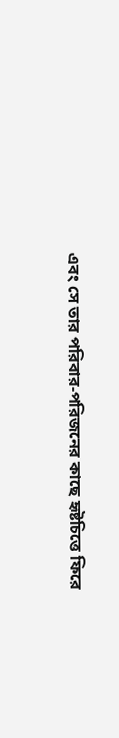এবং সে তার পরিবার-পরিজনের কাছে হৃষ্টচিত্তে ফিরে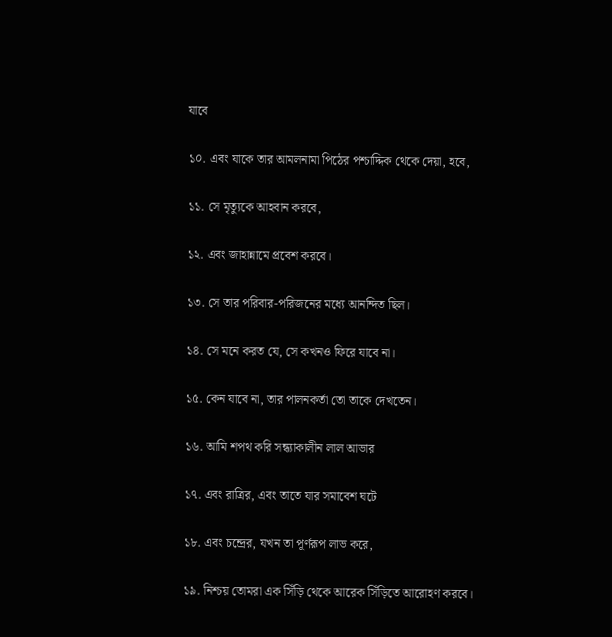যাবে

১০. এবং যাকে তার আমলনামা পিঠের পশ্চাদ্দিক থেকে দেয়া, হবে,

১১. সে মৃত্যুকে আহবান করবে,

১২. এবং জাহান্নামে প্রবেশ করবে।

১৩. সে তার পরিবার-পরিজনের মধ্যে আনন্দিত ছিল।

১৪. সে মনে করত যে, সে কখনও ফিরে যাবে না।

১৫. কেন যাবে না, তার পালনকর্তা তো তাকে দেখতেন।

১৬. আমি শপথ করি সন্ধ্যাকালীন লাল আভার

১৭. এবং রাত্রির, এবং তাতে যার সমাবেশ ঘটে

১৮. এবং চন্দ্রের, যখন তা পূর্ণরূপ লাভ করে,

১৯. নিশ্চয় তোমরা এক সিঁড়ি থেকে আরেক সিঁড়িতে আরোহণ করবে।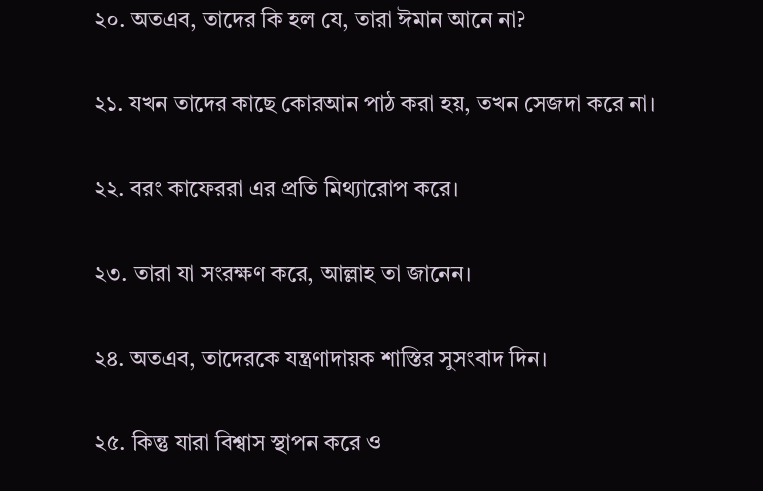২০. অতএব, তাদের কি হল যে, তারা ঈমান আনে না?

২১. যখন তাদের কাছে কোরআন পাঠ করা হয়, তখন সেজদা করে না।

২২. বরং কাফেররা এর প্রতি মিথ্যারোপ করে।

২৩. তারা যা সংরক্ষণ করে, আল্লাহ তা জানেন।

২৪. অতএব, তাদেরকে যন্ত্রণাদায়ক শাস্তির সুসংবাদ দিন।

২৫. কিন্তু যারা বিশ্বাস স্থাপন করে ও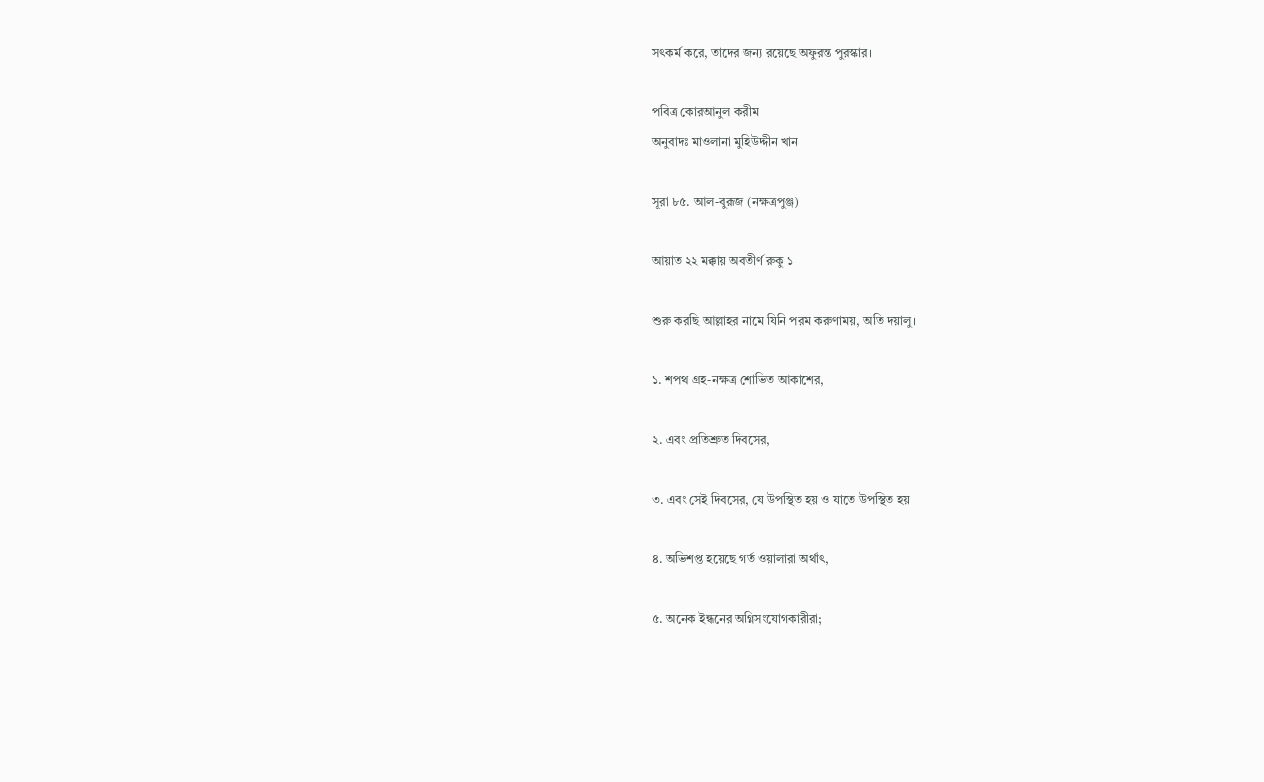সৎকর্ম করে, তাদের জন্য রয়েছে অফুরন্ত পুরস্কার।

পবিত্র কোরআনুল করীম
অনুবাদঃ মাওলানা মুহিউদ্দীন খান

সূরা ৮৫. আল-বুরূজ (নক্ষত্রপুঞ্জ)

আয়াত ২২ মক্কায় অবতীর্ণ রুকু ১

শুরু করছি আল্লাহর নামে যিনি পরম করুণাময়, অতি দয়ালু।

১. শপথ গ্রহ-নক্ষত্র শোভিত আকাশের,

২. এবং প্রতিশ্রুত দিবসের,

৩. এবং সেই দিবসের, যে উপস্থিত হয় ও যাতে উপস্থিত হয়

৪. অভিশপ্ত হয়েছে গর্ত ওয়ালারা অর্থাৎ,

৫. অনেক ইন্ধনের অগ্নিসংযোগকারীরা;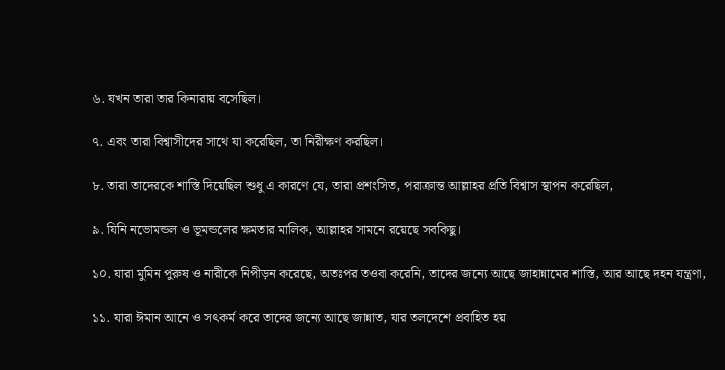৬. যখন তারা তার কিনারায় বসেছিল।

৭. এবং তারা বিশ্বাসীদের সাথে যা করেছিল, তা নিরীক্ষণ করছিল।

৮. তারা তাদেরকে শাস্তি দিয়েছিল শুধু এ কারণে যে, তারা প্রশংসিত, পরাক্রান্ত আল্লাহর প্রতি বিশ্বাস স্থাপন করেছিল,

৯. যিনি নভোমন্ডল ও ভূমন্ডলের ক্ষমতার মালিক, আল্লাহর সামনে রয়েছে সবকিছু।

১০. যারা মুমিন পুরুষ ও নারীকে নিপীড়ন করেছে, অতঃপর তওবা করেনি, তাদের জন্যে আছে জাহান্নামের শাস্তি, আর আছে দহন যন্ত্রণা,

১১. যারা ঈমান আনে ও সৎকর্ম করে তাদের জন্যে আছে জান্নাত, যার তলদেশে প্রবাহিত হয়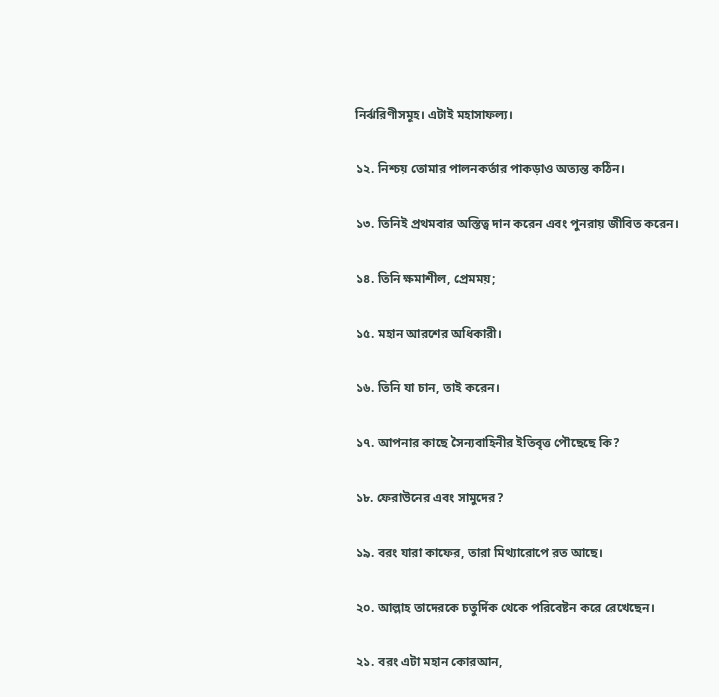নির্ঝরিণীসমূহ। এটাই মহাসাফল্য।

১২. নিশ্চয় তোমার পালনকর্তার পাকড়াও অত্যন্ত কঠিন।

১৩. তিনিই প্রথমবার অস্তিত্ব দান করেন এবং পুনরায় জীবিত করেন।

১৪. তিনি ক্ষমাশীল, প্রেমময়;

১৫. মহান আরশের অধিকারী।

১৬. তিনি যা চান, তাই করেন।

১৭. আপনার কাছে সৈন্যবাহিনীর ইতিবৃত্ত পৌছেছে কি?

১৮. ফেরাউনের এবং সামুদের?

১৯. বরং যারা কাফের, তারা মিথ্যারোপে রত আছে।

২০. আল্লাহ তাদেরকে চতুর্দিক থেকে পরিবেষ্টন করে রেখেছেন।

২১. বরং এটা মহান কোরআন,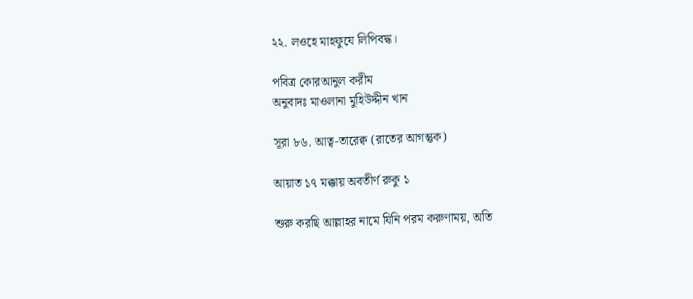২২. লওহে মাহফুযে লিপিবদ্ধ।

পবিত্র কোরআনুল করীম
অনুবাদঃ মাওলানা মুহিউদ্দীন খান

সূরা ৮৬. আত্ব-তারেক্ব (রাতের আগন্তুক)

আয়াত ১৭ মক্কায় অবতীর্ণ রুকু ১

শুরু করছি আল্লাহর নামে যিনি পরম করুণাময়, অতি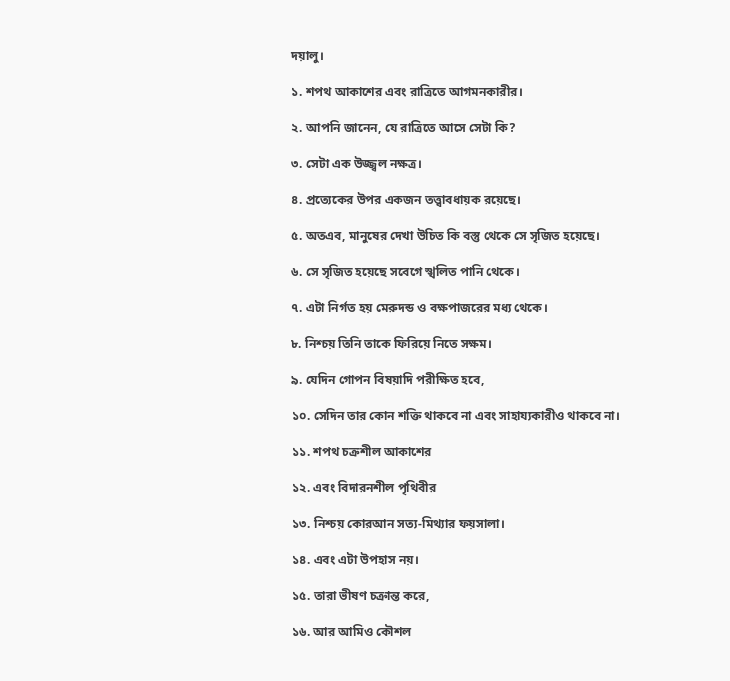দয়ালু।

১. শপথ আকাশের এবং রাত্রিতে আগমনকারীর।

২. আপনি জানেন, যে রাত্রিতে আসে সেটা কি?

৩. সেটা এক উজ্জ্বল নক্ষত্র।

৪. প্রত্যেকের উপর একজন তত্ত্বাবধায়ক রয়েছে।

৫. অতএব, মানুষের দেখা উচিত কি বস্তু থেকে সে সৃজিত হয়েছে।

৬. সে সৃজিত হয়েছে সবেগে স্খলিত পানি থেকে।

৭. এটা নির্গত হয় মেরুদন্ড ও বক্ষপাজরের মধ্য থেকে।

৮. নিশ্চয় তিনি তাকে ফিরিয়ে নিতে সক্ষম।

৯. যেদিন গোপন বিষয়াদি পরীক্ষিত হবে,

১০. সেদিন তার কোন শক্তি থাকবে না এবং সাহায্যকারীও থাকবে না।

১১. শপথ চক্রশীল আকাশের

১২. এবং বিদারনশীল পৃথিবীর

১৩. নিশ্চয় কোরআন সত্য-মিথ্যার ফয়সালা।

১৪. এবং এটা উপহাস নয়।

১৫. তারা ভীষণ চক্রান্ত করে,

১৬. আর আমিও কৌশল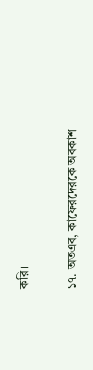করি।

১৭. অতএব, কাফেরদেরকে অবকাশ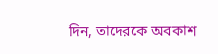দিন, তাদেরকে অবকাশ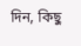দিন, কিছু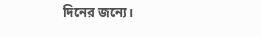দিনের জন্যে।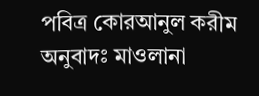পবিত্র কোরআনুল করীম
অনুবাদঃ মাওলানা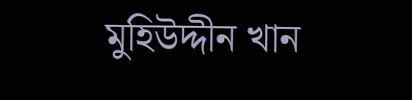মুহিউদ্দীন খান